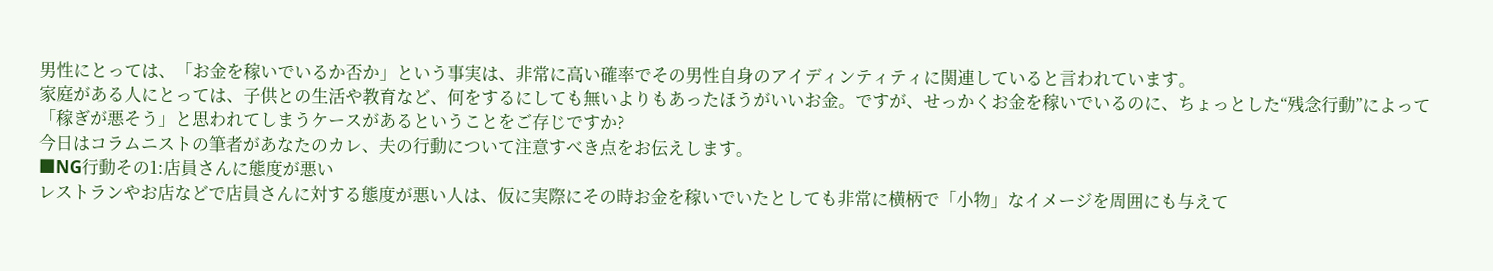男性にとっては、「お金を稼いでいるか否か」という事実は、非常に高い確率でその男性自身のアイディンティティに関連していると言われています。
家庭がある人にとっては、子供との生活や教育など、何をするにしても無いよりもあったほうがいいお金。ですが、せっかくお金を稼いでいるのに、ちょっとした“残念行動”によって「稼ぎが悪そう」と思われてしまうケースがあるということをご存じですか?
今日はコラムニストの筆者があなたのカレ、夫の行動について注意すべき点をお伝えします。
■NG行動その1:店員さんに態度が悪い
レストランやお店などで店員さんに対する態度が悪い人は、仮に実際にその時お金を稼いでいたとしても非常に横柄で「小物」なイメージを周囲にも与えて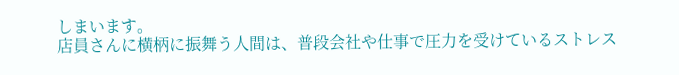しまいます。
店員さんに横柄に振舞う人間は、普段会社や仕事で圧力を受けているストレス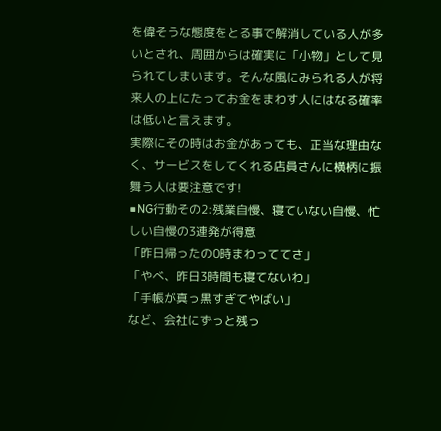を偉そうな態度をとる事で解消している人が多いとされ、周囲からは確実に「小物」として見られてしまいます。そんな風にみられる人が将来人の上にたってお金をまわす人にはなる確率は低いと言えます。
実際にその時はお金があっても、正当な理由なく、サービスをしてくれる店員さんに横柄に振舞う人は要注意です!
■NG行動その2:残業自慢、寝ていない自慢、忙しい自慢の3連発が得意
「昨日帰ったの0時まわっててさ」
「やべ、昨日3時間も寝てないわ」
「手帳が真っ黒すぎてやばい」
など、会社にずっと残っ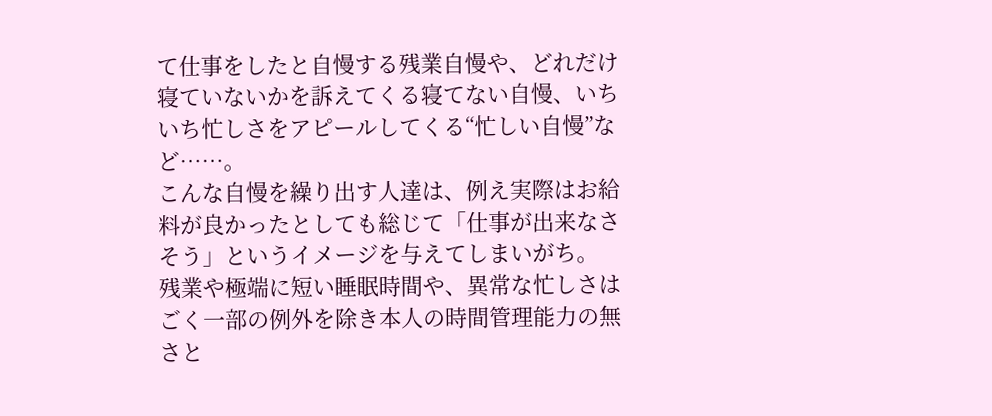て仕事をしたと自慢する残業自慢や、どれだけ寝ていないかを訴えてくる寝てない自慢、いちいち忙しさをアピールしてくる“忙しい自慢”など……。
こんな自慢を繰り出す人達は、例え実際はお給料が良かったとしても総じて「仕事が出来なさそう」というイメージを与えてしまいがち。
残業や極端に短い睡眠時間や、異常な忙しさはごく一部の例外を除き本人の時間管理能力の無さと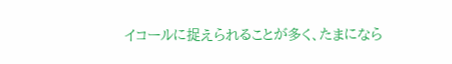イコールに捉えられることが多く、たまになら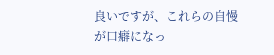良いですが、これらの自慢が口癖になっ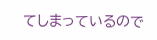てしまっているので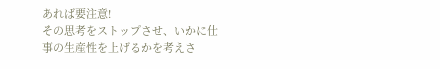あれば要注意!
その思考をストップさせ、いかに仕事の生産性を上げるかを考えさ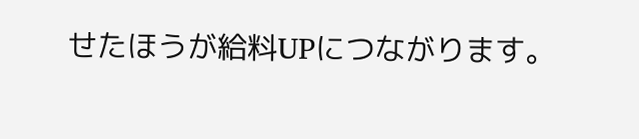せたほうが給料UPにつながります。